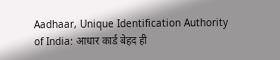Aadhaar, Unique Identification Authority of India: आधार कार्ड बेहद ही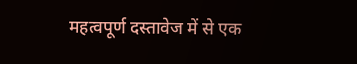महत्वपूर्ण दस्तावेज में से एक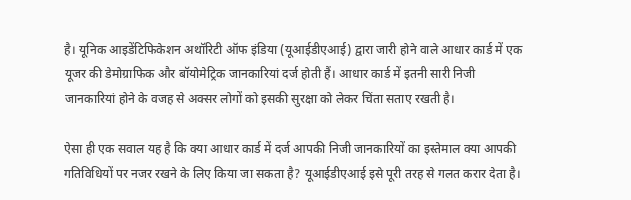है। यूनिक आइडेंटिफिकेशन अथॉरिटी ऑफ इंडिया (यूआईडीएआई) द्वारा जारी होने वाले आधार कार्ड में एक यूजर की डेमोग्राफिक और बॉयोमेट्रिक जानकारियां दर्ज होती हैं। आधार कार्ड में इतनी सारी निजी जानकारियां होने के वजह से अक्सर लोगों को इसकी सुरक्षा को लेकर चिंता सताए रखती है।

ऐसा ही एक सवाल यह है कि क्या आधार कार्ड में दर्ज आपकी निजी जानकारियों का इस्तेमाल क्या आपकी गतिविधियों पर नजर रखने के लिए किया जा सकता है? यूआईडीएआई इसे पूरी तरह से गलत करार देता है।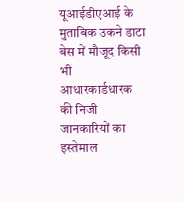यूआईडीएआई के मुताबिक उकने डाटा बेस में मौजूद किसी भी आधारकार्डधारक की निजी जानकारियों का इस्तेमाल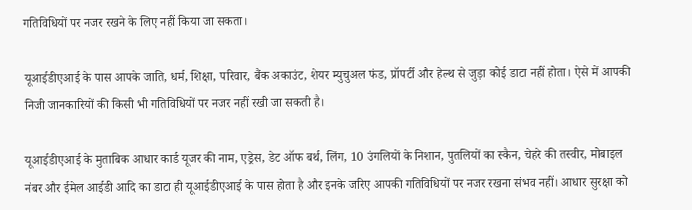गतिविधियों पर नजर रखने के लिए नहीं किया जा सकता।

यूआईडीएआई के पास आपके जाति, धर्म, शिक्षा, परिवार, बैंक अकाउंट, शेयर म्युचुअल फंड, प्रॉपर्टी और हेल्थ से जुड़ा कोई डाटा नहीं होता। ऐसे में आपकी निजी जानकारियों की किसी भी गतिविधियों पर नजर नहीं रखी जा सकती है।

यूआईडीएआई के मुताबिक आधार कार्ड यूजर की नाम, एड्रेस, डेट ऑफ बर्थ, लिंग, 10 उंगलियों के निशान, पुतलियों का स्कैन, चेहरे की तस्वीर, मोबाइल नंबर और ईमेल आईडी आदि का डाटा ही यूआईडीएआई के पास होता है और इनके जरिए आपकी गतिविधियों पर नजर रखना संभव नहीं। आधार सुरक्षा को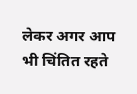लेकर अगर आप भी चिंतित रहते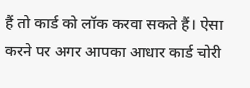हैं तो कार्ड को लॉक करवा सकते हैं। ऐसा करने पर अगर आपका आधार कार्ड चोरी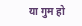या गुम हो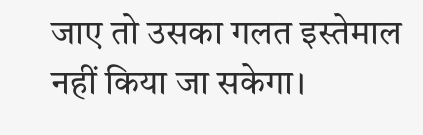जाए तो उसका गलत इस्तेमाल नहीं किया जा सकेगा।